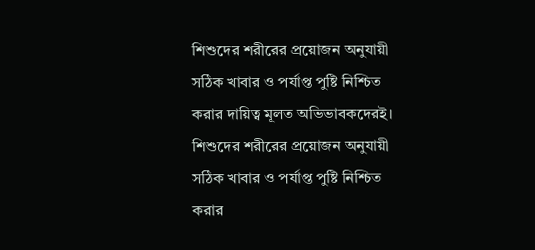শিশুদের শরীরের প্রয়োজন অনুযায়ী সঠিক খাবার ও পর্যাপ্ত পুষ্টি নিশ্চিত করার দায়িত্ব মূলত অভিভাবকদেরই।
শিশুদের শরীরের প্রয়োজন অনুযায়ী সঠিক খাবার ও পর্যাপ্ত পুষ্টি নিশ্চিত করার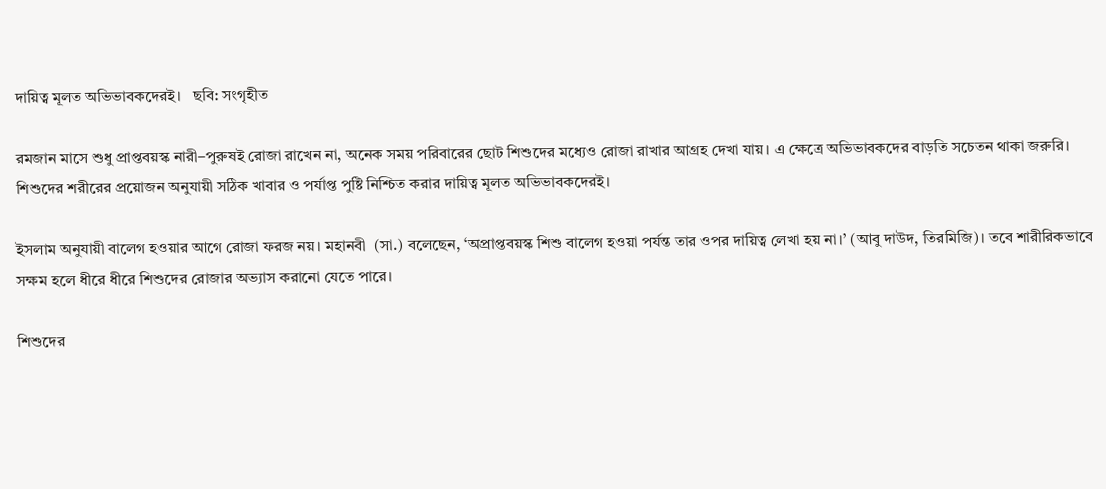দায়িত্ব মূলত অভিভাবকদেরই।   ছবি: সংগৃহীত

রমজান মাসে শুধু প্রাপ্তবয়স্ক নারী–পুরুষই রোজা রাখেন না, অনেক সময় পরিবারের ছোট শিশুদের মধ্যেও রোজা রাখার আগ্রহ দেখা যায়। এ ক্ষেত্রে অভিভাবকদের বাড়তি সচেতন থাকা জরুরি। শিশুদের শরীরের প্রয়োজন অনুযায়ী সঠিক খাবার ও পর্যাপ্ত পুষ্টি নিশ্চিত করার দায়িত্ব মূলত অভিভাবকদেরই।

ইসলাম অনুযায়ী বালেগ হওয়ার আগে রোজা ফরজ নয়। মহানবী  (সা.) বলেছেন, ‘অপ্রাপ্তবয়স্ক শিশু বালেগ হওয়া পর্যন্ত তার ওপর দায়িত্ব লেখা হয় না।’ (আবু দাউদ, তিরমিজি)। তবে শারীরিকভাবে সক্ষম হলে ধীরে ধীরে শিশুদের রোজার অভ্যাস করানো যেতে পারে।

শিশুদের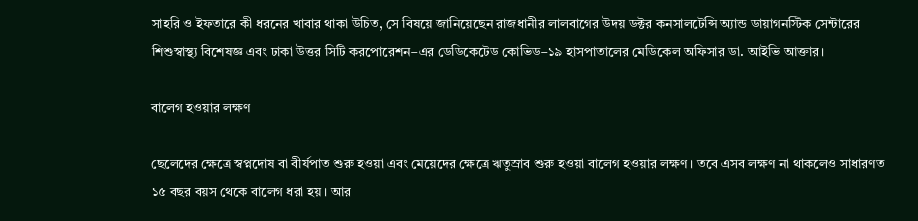সাহরি ও ইফতারে কী ধরনের খাবার থাকা উচিত, সে বিষয়ে জানিয়েছেন রাজধানীর লালবাগের উদয় ডক্টর কনসালটেন্সি অ্যান্ড ডায়াগনস্টিক সেন্টারের শিশুস্বাস্থ্য বিশেষজ্ঞ এবং ঢাকা উত্তর সিটি করপোরেশন–এর ডেডিকেটেড কোভিড–১৯ হাসপাতালের মেডিকেল অফিসার ডা. আইভি আক্তার।

বালেগ হওয়ার লক্ষণ

ছেলেদের ক্ষেত্রে স্বপ্নদোষ বা বীর্যপাত শুরু হওয়া এবং মেয়েদের ক্ষেত্রে ঋতুস্রাব শুরু হওয়া বালেগ হওয়ার লক্ষণ। তবে এসব লক্ষণ না থাকলেও সাধারণত ১৫ বছর বয়স থেকে বালেগ ধরা হয়। আর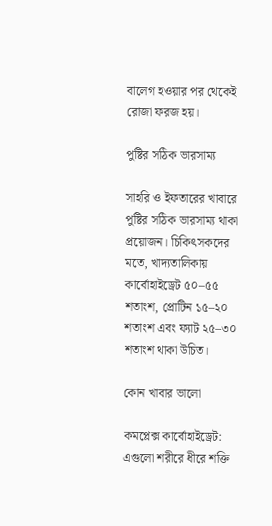বালেগ হওয়ার পর থেকেই রোজা ফরজ হয়।

পুষ্টির সঠিক ভারসাম্য

সাহরি ও ইফতারের খাবারে পুষ্টির সঠিক ভারসাম্য থাকা প্রয়োজন। চিকিৎসকদের মতে, খাদ্যতালিকায় কার্বোহাইড্রেট ৫০–৫৫ শতাংশ, প্রোটিন ১৫–২০ শতাংশ এবং ফ্যাট ২৫–৩০ শতাংশ থাকা উচিত।

কোন খাবার ভালো

কমপ্লেক্স কার্বোহাইড্রেট: এগুলো শরীরে ধীরে শক্তি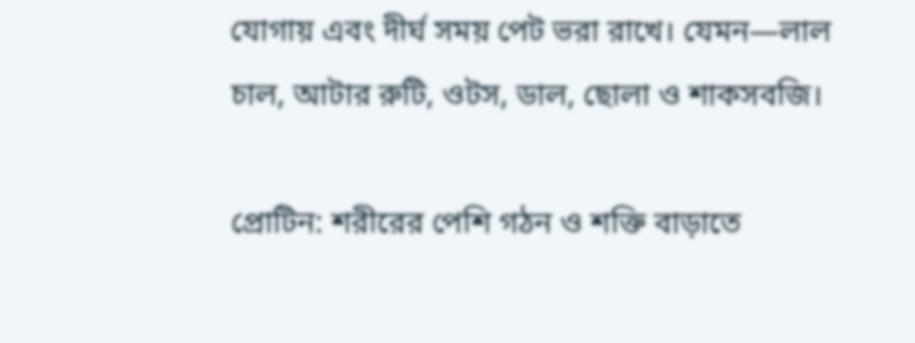যোগায় এবং দীর্ঘ সময় পেট ভরা রাখে। যেমন—লাল চাল, আটার রুটি, ওটস, ডাল, ছোলা ও শাকসবজি।

প্রোটিন: শরীরের পেশি গঠন ও শক্তি বাড়াতে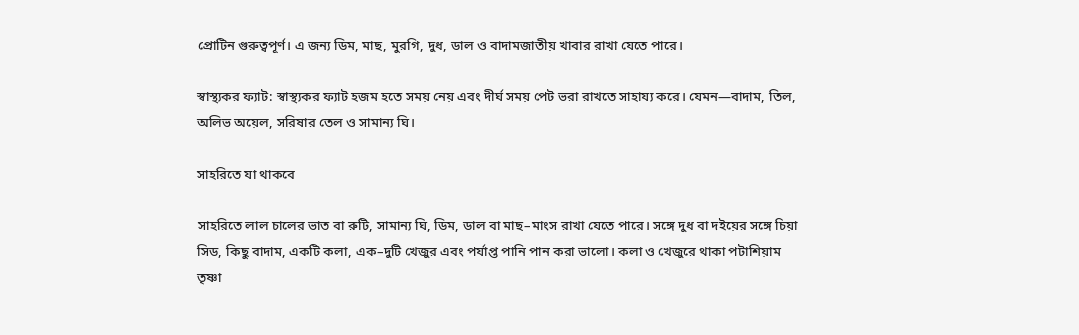প্রোটিন গুরুত্বপূর্ণ। এ জন্য ডিম, মাছ, মুরগি, দুধ, ডাল ও বাদামজাতীয় খাবার রাখা যেতে পারে।

স্বাস্থ্যকর ফ্যাট: স্বাস্থ্যকর ফ্যাট হজম হতে সময় নেয় এবং দীর্ঘ সময় পেট ভরা রাখতে সাহায্য করে। যেমন—বাদাম, তিল, অলিভ অয়েল, সরিষার তেল ও সামান্য ঘি।

সাহরিতে যা থাকবে

সাহরিতে লাল চালের ভাত বা রুটি, সামান্য ঘি, ডিম, ডাল বা মাছ–মাংস রাখা যেতে পারে। সঙ্গে দুধ বা দইয়ের সঙ্গে চিয়া সিড, কিছু বাদাম, একটি কলা, এক–দুটি খেজুর এবং পর্যাপ্ত পানি পান করা ভালো। কলা ও খেজুরে থাকা পটাশিয়াম তৃষ্ণা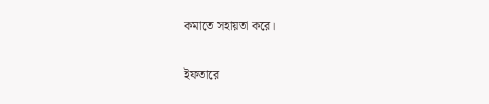কমাতে সহায়তা করে।

ইফতারে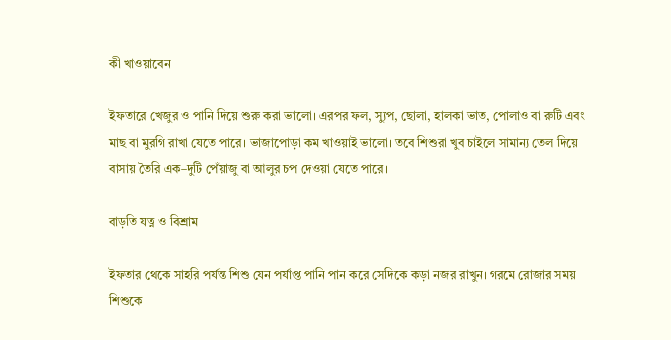কী খাওয়াবেন

ইফতারে খেজুর ও পানি দিয়ে শুরু করা ভালো। এরপর ফল, স্যুপ, ছোলা, হালকা ভাত, পোলাও বা রুটি এবং মাছ বা মুরগি রাখা যেতে পারে। ভাজাপোড়া কম খাওয়াই ভালো। তবে শিশুরা খুব চাইলে সামান্য তেল দিয়ে বাসায় তৈরি এক–দুটি পেঁয়াজু বা আলুর চপ দেওয়া যেতে পারে।

বাড়তি যত্ন ও বিশ্রাম

ইফতার থেকে সাহরি পর্যন্ত শিশু যেন পর্যাপ্ত পানি পান করে সেদিকে কড়া নজর রাখুন। গরমে রোজার সময় শিশুকে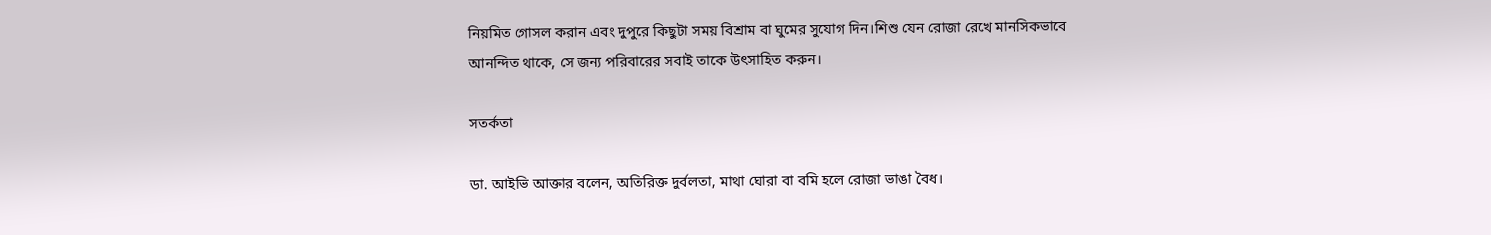নিয়মিত গোসল করান এবং দুপুরে কিছুটা সময় বিশ্রাম বা ঘুমের সুযোগ দিন।শিশু যেন রোজা রেখে মানসিকভাবে আনন্দিত থাকে, সে জন্য পরিবারের সবাই তাকে উৎসাহিত করুন।

সতর্কতা

ডা. আইভি আক্তার বলেন, অতিরিক্ত দুর্বলতা, মাথা ঘোরা বা বমি হলে রোজা ভাঙা বৈধ।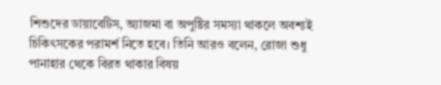শিশুদের ডায়াবেটিস, অ্যাজমা বা অপুষ্টির সমস্যা থাকলে অবশ্যই চিকিৎসকের পরামর্শ নিতে হবে। তিনি আরও বলেন, রোজা শুধু পানাহার থেকে বিরত থাকার বিষয়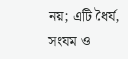নয়; এটি ধৈর্য, সংযম ও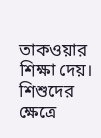তাকওয়ার শিক্ষা দেয়। শিশুদের ক্ষেত্রে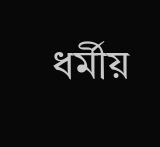ধর্মীয়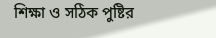শিক্ষা ও সঠিক পুষ্টির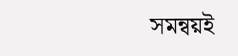সমন্বয়ই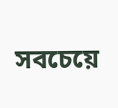সবচেয়ে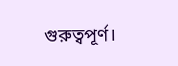গুরুত্বপূর্ণ।